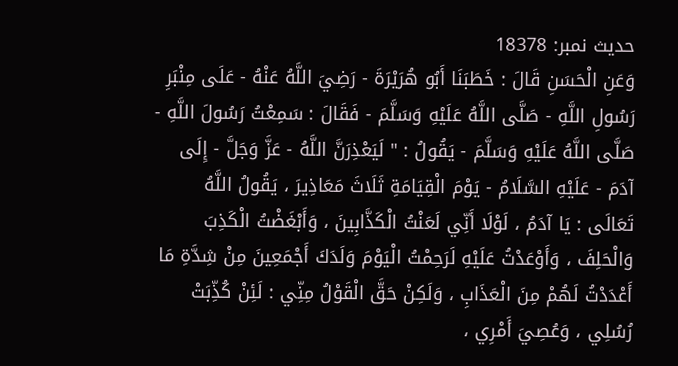حدیث نمبر: 18378
وَعَنِ الْحَسَنِ قَالَ : خَطَبَنَا أَبُو هُرَيْرَةَ - رَضِيَ اللَّهُ عَنْهُ - عَلَى مِنْبَرِ رَسُولِ اللَّهِ - صَلَّى اللَّهُ عَلَيْهِ وَسَلَّمَ - فَقَالَ : سَمِعْتُ رَسُولَ اللَّهِ - صَلَّى اللَّهُ عَلَيْهِ وَسَلَّمَ - يَقُولُ : " لَيَعْذِرَنَّ اللَّهُ - عَزَّ وَجَلَّ - إِلَى آدَمَ - عَلَيْهِ السَّلَامُ - يَوْمَ الْقِيَامَةِ ثَلَاثَ مَعَاذِيرَ ، يَقُولُ اللَّهُ تَعَالَى : يَا آدَمُ ، لَوْلَا أَنِّي لَعَنْتُ الْكَذَّابِينَ ، وَأَبْغَضْتُ الْكَذِبَ وَالْحَلِفَ ، وَأَوْعَدْتُ عَلَيْهِ لَرَحِمْتُ الْيَوْمَ وَلَدَكَ أَجْمَعِينَ مِنْ شِدَّةِ مَا أَعْدَدْتُ لَهُمْ مِنَ الْعَذَابِ ، وَلَكِنْ حَقَّ الْقَوْلُ مِنِّي : لَئِنْ كُذِّبَتْ رُسُلِي ، وَعُصِيَ أَمْرِي ،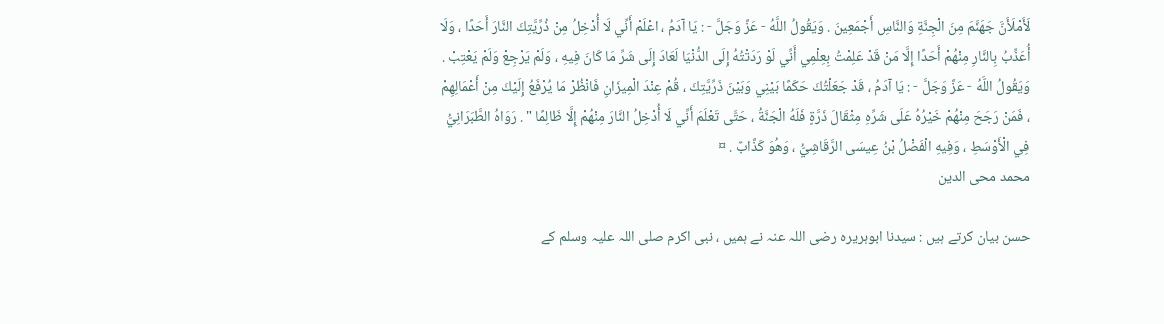لَأَمْلَأَنَّ جَهَنَّمَ مِنَ الْجِنَّةِ وَالنَّاسِ أَجْمَعِينَ . وَيَقُولُ اللَّهُ - عَزَّ وَجَلَّ - : يَا آدَمُ ، اعْلَمْ أَنِّي لَا أُدْخِلُ مِنْ ذُرِّيَّتِكَ النَّارَ أَحَدًا ، وَلَا أُعَذِّبُ بِالنَّارِ مِنْهُمْ أَحَدًا إِلَّا مَنْ قَدْ عَلِمْتُ بِعِلْمِي أَنِّي لَوْ رَدَتْتُهُ إِلَى الدُّنْيَا لَعَادَ إِلَى شَرِّ مَا كَانَ فِيهِ ، وَلَمْ يَرْجِعْ وَلَمْ يَعْتِبْ . وَيَقُولُ اللَّهُ - عَزَّ وَجَلَّ - : يَا آدَمُ ، قَدْ جَعَلْتُكَ حَكَمًا بَيْنِي وَبَيْنَ ذَرِّيَّتِكَ ، قُمْ عِنْدَ الْمِيزَانِ فَانْظُرْ مَا يُرْفَعُ إِلَيْكَ مِنْ أَعْمَالِهِمْ ، فَمَنْ رَجَحَ مِنْهُمْ خَيْرُهُ عَلَى شَرِّهِ مِثْقَالَ ذَرَّةٍ فَلَهُ الْجَنَّةُ ، حَتَّى تَعْلَمَ أَنِّي لَا أُدْخِلُ النَّارَ مِنْهُمْ إِلَّا ظَالِمًا " . رَوَاهُ الطَّبَرَانِيُّ فِي الْأَوْسَطِ ، وَفِيهِ الْفَضْلُ بْنُ عِيسَى الرَّقَاشِيُّ ، وَهُوَ كَذَّابٌ . ¤
محمد محی الدین

حسن بیان کرتے ہیں : سیدنا ابوہریرہ رضی اللہ عنہ نے ہمیں ، نبی اکرم صلی اللہ علیہ وسلم کے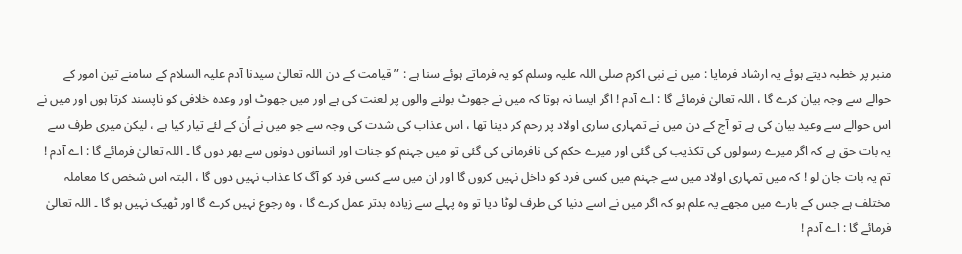منبر پر خطبہ دیتے ہوئے یہ ارشاد فرمایا : میں نے نبی اکرم صلی اللہ علیہ وسلم کو یہ فرماتے ہوئے سنا ہے : ” قیامت کے دن اللہ تعالیٰ سیدنا آدم علیہ السلام کے سامنے تین امور کے حوالے سے وجہ بیان کرے گا ، اللہ تعالیٰ فرمائے گا : اے آدم ! اگر ایسا نہ ہوتا کہ میں نے جھوٹ بولنے والوں پر لعنت کی ہے اور میں جھوٹ اور وعدہ خلافی کو ناپسند کرتا ہوں اور میں نے اس حوالے سے وعید بیان کی ہے تو آج کے دن میں نے تمہاری ساری اولاد پر رحم کر دینا تھا ، اس عذاب کی شدت کی وجہ سے جو میں نے اُن کے لئے تیار کیا ہے ، لیکن میری طرف سے یہ بات حق ہے کہ اگر میرے رسولوں کی تکذیب کی گئی اور میرے حکم کی نافرمانی کی گئی تو میں جہنم کو جنات اور انسانوں دونوں سے بھر دوں گا ۔ اللہ تعالیٰ فرمائے گا : اے آدم ! تم یہ بات جان لو ! کہ میں تمہاری اولاد میں سے جہنم میں کسی فرد کو داخل نہیں کروں گا اور ان میں سے کسی فرد کو آگ کا عذاب نہیں دوں گا ، البتہ اس شخص کا معاملہ مختلف ہے جس کے بارے میں مجھے یہ علم ہو کہ اگر میں نے اسے دنیا کی طرف لوٹا دیا تو وہ پہلے سے زیادہ بدتر عمل کرے گا ، وہ رجوع نہیں کرے گا اور ٹھیک نہیں ہو گا ۔ اللہ تعالیٰ فرمائے گا : اے آدم !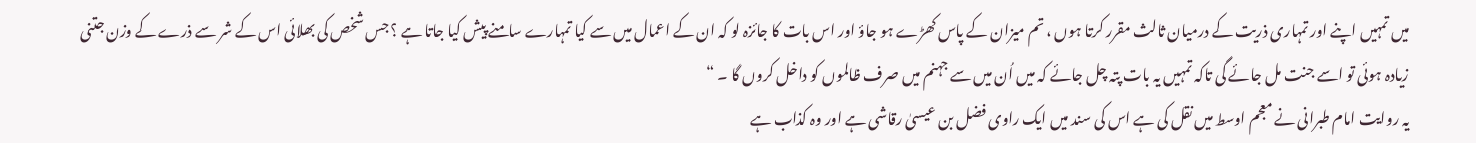میں تمہیں اپنے اور تمہاری ذریت کے درمیان ثالث مقرر کرتا ہوں ، تم میزان کے پاس کھڑے ہو جاؤ اور اس بات کا جائزہ لو کہ ان کے اعمال میں سے کیا تمہارے سامنے پیش کیا جاتا ہے ؟ جس شخص کی بھلائی اس کے شر سے ذرے کے وزن جتنی زیادہ ہوئی تو اسے جنت مل جائے گی تاکہ تمہیں یہ بات پتہ چل جائے کہ میں اُن میں سے جہنم میں صرف ظالموں کو داخل کروں گا ۔ “
یہ روایت امام طبرانی نے معجم اوسط میں نقل کی ہے اس کی سند میں ایک راوی فضل بن عیسیٰ رقاشی ہے اور وہ کذاب ہے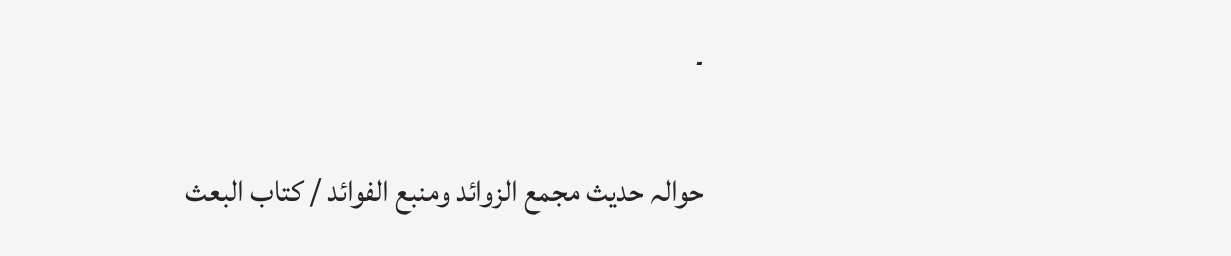۔

حوالہ حدیث مجمع الزوائد ومنبع الفوائد / كتاب البعث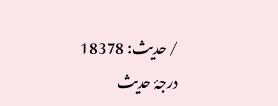/ حدیث: 18378
درجۂ حدیث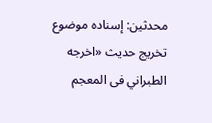محدثین: إسنادہ موضوع
تخریج حدیث «اخرجه الطبراني فى المعجم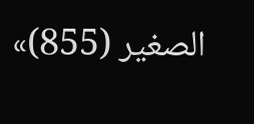الصغير (855)»